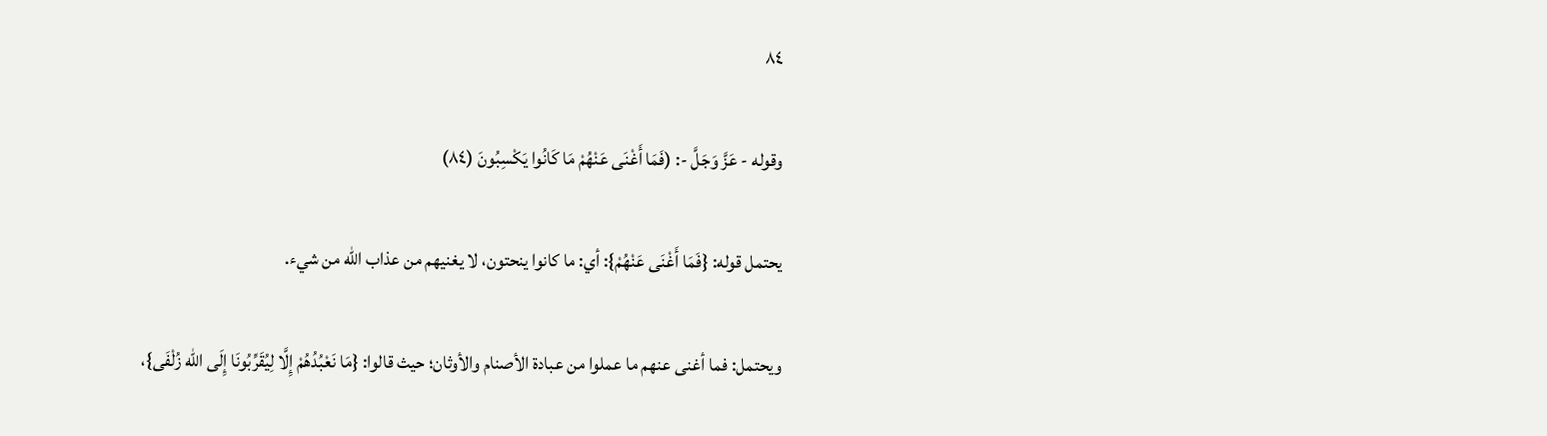٨٤

وقوله - عَزَّ وَجَلَّ -: (فَمَا أَغْنَى عَنْهُمْ مَا كَانُوا يَكْسِبُونَ (٨٤)

يحتمل قوله: {فَمَا أَغْنَى عَنْهُمْ}: أي: ما كانوا ينحتون، لا يغنيهم من عذاب اللّه من شيء.

ويحتمل: فما أغنى عنهم ما عملوا من عبادة الأصنام والأوثان؛ حيث قالوا: {مَا نَعْبُدُهُمْ إِلَّا لِيُقَرِّبُونَا إِلَى اللّه زُلْفَى}،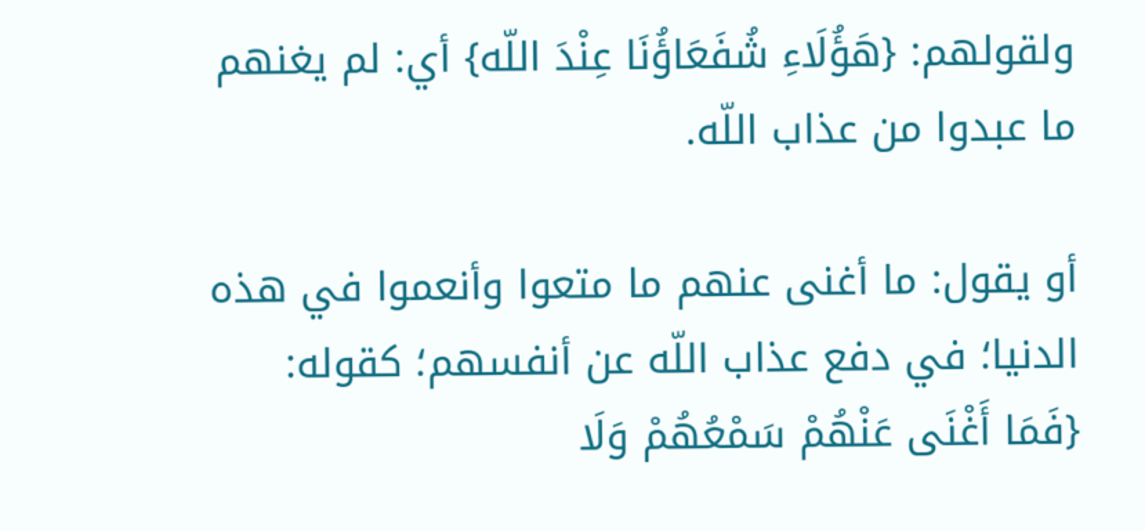ولقولهم: {هَؤُلَاءِ شُفَعَاؤُنَا عِنْدَ اللّه} أي: لم يغنهم ما عبدوا من عذاب اللّه.

أو يقول: ما أغنى عنهم ما متعوا وأنعموا في هذه الدنيا؛ في دفع عذاب اللّه عن أنفسهم؛ كقوله: {فَمَا أَغْنَى عَنْهُمْ سَمْعُهُمْ وَلَا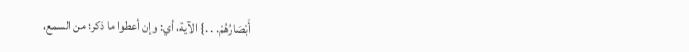أَبْصَارُهُمْ. . .} الآية، أي: وإن أعطوا ما ذكر؛ من السمع،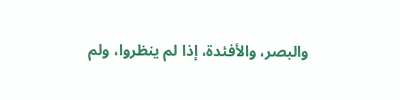والبصر، والأفئدة، إذا لم ينظروا، ولم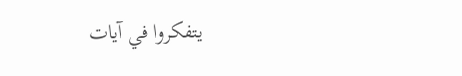يتفكروا في آيات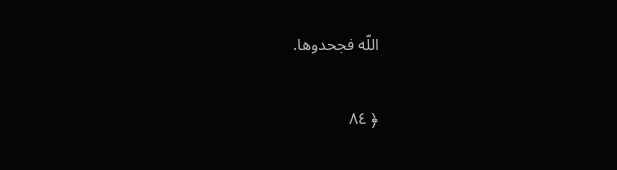اللّه فجحدوها.

﴿ ٨٤